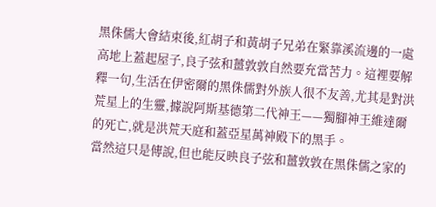黑侏儒大會結束後,紅胡子和黃胡子兄弟在緊靠溪流邊的一處高地上蓋起屋子,良子弦和薑敦敦自然要充當苦力。這裡要解釋一句,生活在伊密爾的黑侏儒對外族人很不友善,尤其是對洪荒星上的生靈,據說阿斯基德第二代神王——獨腳神王維達爾的死亡,就是洪荒天庭和蓋亞星萬神殿下的黑手。
當然這只是傳說,但也能反映良子弦和薑敦敦在黑侏儒之家的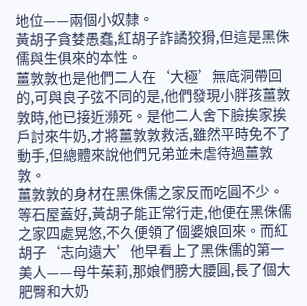地位——兩個小奴隸。
黃胡子貪婪愚蠢,紅胡子詐譎狡猾,但這是黑侏儒與生俱來的本性。
薑敦敦也是他們二人在‘大極’無底洞帶回的,可與良子弦不同的是,他們發現小胖孩薑敦敦時,他已接近瀕死。是他二人舍下臉挨家挨戶討來牛奶,才將薑敦敦救活,雖然平時免不了動手,但總體來說他們兄弟並未虐待過薑敦敦。
薑敦敦的身材在黑侏儒之家反而吃圓不少。
等石屋蓋好,黃胡子能正常行走,他便在黑侏儒之家四處晃悠,不久便領了個婆娘回來。而紅胡子‘志向遠大’他早看上了黑侏儒的第一美人——母牛茱莉,那娘們膀大腰圓,長了個大肥臀和大奶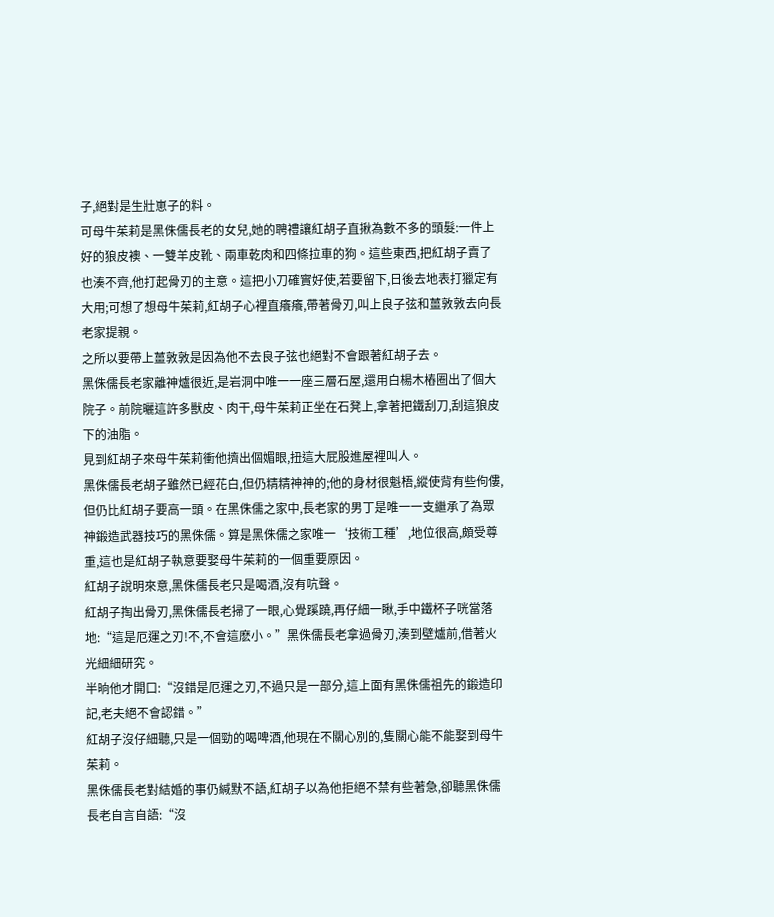子,絕對是生壯崽子的料。
可母牛茱莉是黑侏儒長老的女兒,她的聘禮讓紅胡子直揪為數不多的頭髮:一件上好的狼皮襖、一雙羊皮靴、兩車乾肉和四條拉車的狗。這些東西,把紅胡子賣了也湊不齊,他打起骨刃的主意。這把小刀確實好使,若要留下,日後去地表打獵定有大用;可想了想母牛茱莉,紅胡子心裡直癢癢,帶著骨刃,叫上良子弦和薑敦敦去向長老家提親。
之所以要帶上薑敦敦是因為他不去良子弦也絕對不會跟著紅胡子去。
黑侏儒長老家離神爐很近,是岩洞中唯一一座三層石屋,還用白楊木樁圈出了個大院子。前院曬這許多獸皮、肉干,母牛茱莉正坐在石凳上,拿著把鐵刮刀,刮這狼皮下的油脂。
見到紅胡子來母牛茱莉衝他擠出個媚眼,扭這大屁股進屋裡叫人。
黑侏儒長老胡子雖然已經花白,但仍精精神神的;他的身材很魁梧,縱使背有些佝僂,但仍比紅胡子要高一頭。在黑侏儒之家中,長老家的男丁是唯一一支繼承了為眾神鍛造武器技巧的黑侏儒。算是黑侏儒之家唯一‘技術工種’,地位很高,頗受尊重,這也是紅胡子執意要娶母牛茱莉的一個重要原因。
紅胡子說明來意,黑侏儒長老只是喝酒,沒有吭聲。
紅胡子掏出骨刃,黑侏儒長老掃了一眼,心覺蹊蹺,再仔細一瞅,手中鐵杯子咣當落地:“這是厄運之刃!不,不會這麽小。”黑侏儒長老拿過骨刃,湊到壁爐前,借著火光細細研究。
半晌他才開口:“沒錯是厄運之刃,不過只是一部分,這上面有黑侏儒祖先的鍛造印記,老夫絕不會認錯。”
紅胡子沒仔細聽,只是一個勁的喝啤酒,他現在不關心別的,隻關心能不能娶到母牛茱莉。
黑侏儒長老對結婚的事仍緘默不語,紅胡子以為他拒絕不禁有些著急,卻聽黑侏儒長老自言自語:“沒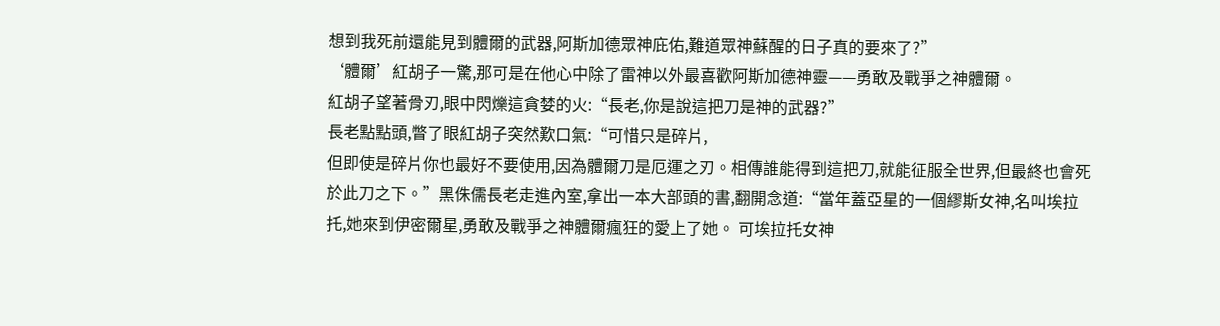想到我死前還能見到體爾的武器,阿斯加德眾神庇佑,難道眾神蘇醒的日子真的要來了?”
‘體爾’紅胡子一驚,那可是在他心中除了雷神以外最喜歡阿斯加德神靈——勇敢及戰爭之神體爾。
紅胡子望著骨刃,眼中閃爍這貪婪的火:“長老,你是說這把刀是神的武器?”
長老點點頭,瞥了眼紅胡子突然歎口氣:“可惜只是碎片,
但即使是碎片你也最好不要使用,因為體爾刀是厄運之刃。相傳誰能得到這把刀,就能征服全世界,但最終也會死於此刀之下。”黑侏儒長老走進內室,拿出一本大部頭的書,翻開念道:“當年蓋亞星的一個繆斯女神,名叫埃拉托,她來到伊密爾星,勇敢及戰爭之神體爾瘋狂的愛上了她。 可埃拉托女神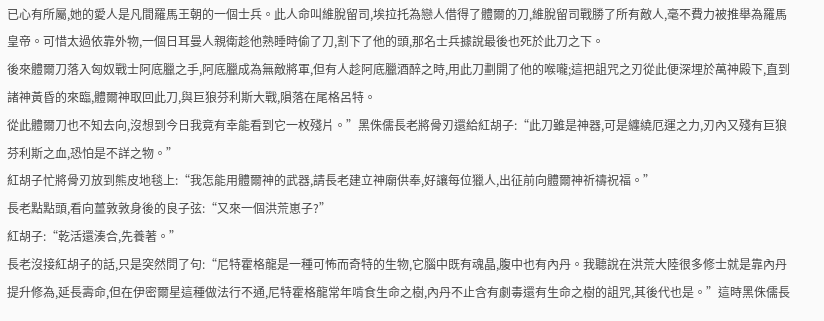已心有所屬,她的愛人是凡間羅馬王朝的一個士兵。此人命叫維脫留司,埃拉托為戀人借得了體爾的刀,維脫留司戰勝了所有敵人,毫不費力被推舉為羅馬皇帝。可惜太過依靠外物,一個日耳曼人親衛趁他熟睡時偷了刀,割下了他的頭,那名士兵據說最後也死於此刀之下。
後來體爾刀落入匈奴戰士阿底臘之手,阿底臘成為無敵將軍,但有人趁阿底臘酒醉之時,用此刀劃開了他的喉嚨;這把詛咒之刃從此便深埋於萬神殿下,直到諸神黃昏的來臨,體爾神取回此刀,與巨狼芬利斯大戰,隕落在尾格呂特。
從此體爾刀也不知去向,沒想到今日我竟有幸能看到它一枚殘片。”黑侏儒長老將骨刃還給紅胡子:“此刀雖是神器,可是纏繞厄運之力,刃內又殘有巨狼芬利斯之血,恐怕是不詳之物。”
紅胡子忙將骨刃放到熊皮地毯上:“我怎能用體爾神的武器,請長老建立神廟供奉,好讓每位獵人,出征前向體爾神祈禱祝福。”
長老點點頭,看向薑敦敦身後的良子弦:“又來一個洪荒崽子?”
紅胡子:“乾活還湊合,先養著。”
長老沒接紅胡子的話,只是突然問了句:“尼特霍格龍是一種可怖而奇特的生物,它腦中既有魂晶,腹中也有內丹。我聽說在洪荒大陸很多修士就是靠內丹提升修為,延長壽命,但在伊密爾星這種做法行不通,尼特霍格龍常年啃食生命之樹,內丹不止含有劇毒還有生命之樹的詛咒,其後代也是。”這時黑侏儒長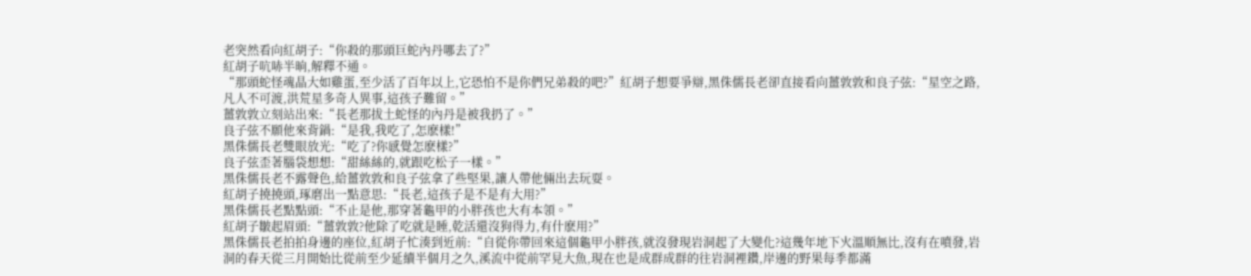老突然看向紅胡子:“你殺的那頭巨蛇內丹哪去了?”
紅胡子吭哧半晌,解釋不通。
“那頭蛇怪魂晶大如雞蛋,至少活了百年以上,它恐怕不是你們兄弟殺的吧?”紅胡子想要爭辯,黑侏儒長老卻直接看向薑敦敦和良子弦:“星空之路,凡人不可渡,洪荒星多奇人異事,這孩子難留。”
薑敦敦立刻站出來:“長老那拔土蛇怪的內丹是被我扔了。”
良子弦不願他來背鍋:“是我,我吃了,怎麽樣!”
黑侏儒長老雙眼放光:“吃了?你感覺怎麽樣?”
良子弦歪著腦袋想想:“甜絲絲的,就跟吃松子一樣。”
黑侏儒長老不露聲色,給薑敦敦和良子弦拿了些堅果,讓人帶他倆出去玩耍。
紅胡子撓撓頭,琢磨出一點意思:“長老,這孩子是不是有大用?”
黑侏儒長老點點頭:“不止是他,那穿著龜甲的小胖孩也大有本領。”
紅胡子皺起眉頭:“薑敦敦?他除了吃就是睡,乾活還沒狗得力,有什麽用?”
黑侏儒長老拍拍身邊的座位,紅胡子忙湊到近前:“自從你帶回來這個龜甲小胖孩,就沒發現岩洞起了大變化?這幾年地下火溫順無比,沒有在噴發,岩洞的春天從三月開始比從前至少延續半個月之久,溪流中從前罕見大魚,現在也是成群成群的往岩洞裡鑽,岸邊的野果每季都滿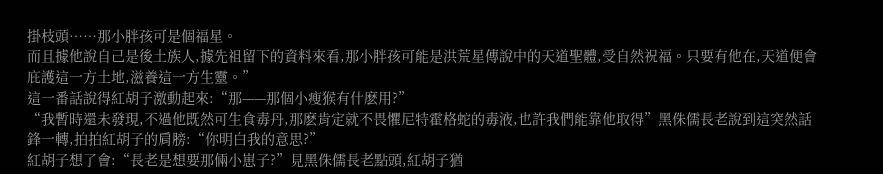掛枝頭……那小胖孩可是個福星。
而且據他說自己是後土族人,據先祖留下的資料來看,那小胖孩可能是洪荒星傳說中的天道聖體,受自然祝福。只要有他在,天道便會庇護這一方土地,滋養這一方生靈。”
這一番話說得紅胡子激動起來:“那——那個小瘦猴有什麽用?”
“我暫時還未發現,不過他既然可生食毒丹,那麽肯定就不畏懼尼特霍格蛇的毒液,也許我們能靠他取得”黑侏儒長老說到這突然話鋒一轉,拍拍紅胡子的肩膀:“你明白我的意思?”
紅胡子想了會:“長老是想要那倆小崽子?”見黑侏儒長老點頭,紅胡子猶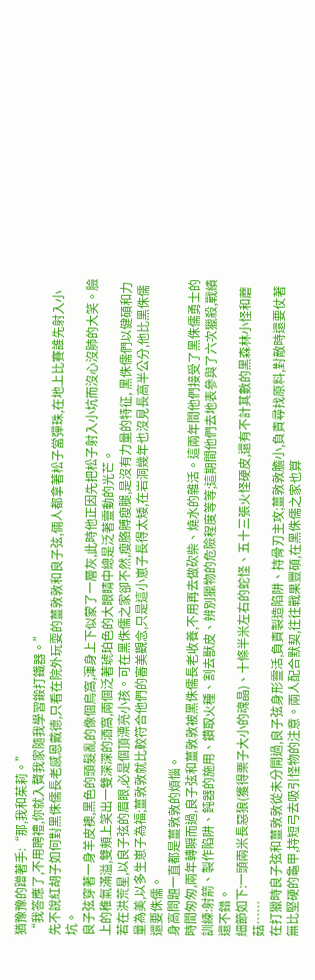猶豫豫的蹭著手:“那,我和茱莉。”
“我答應了,不用聘禮,你就入贅我家隨我學習鍛打鐵器。”
先不說紅胡子如何對黑侏儒長老感恩戴德,只看在院外玩耍的薑敦敦和良子弦,倆人都拿著松子當彈珠,在地上比賽誰先射入小坑。
良子弦穿著一身羊皮襖,黑色的頭髮亂的像個鳥窩,渾身上下似蒙了一層灰,此時他正因先把松子射入小坑而沒心沒肺的大笑。臉上的稚氣滿溢,雙頰上笑出一雙深深的酒窩,兩個泛著琥珀色的大眼睛中總是泛著靈動的光芒。
若在洪荒星,以良子弦的眉眼,必是個頂漂亮小孩。可在黑侏儒之家卻不然,瘦胳膊瘦腿,是沒有力量的特征, 黑侏儒們以健碩和力量為美,以多生崽子為福;薑敦敦就比較符合他們的審美觀念,只是這小崽子長得太矮,在岩洞幾年也沒見長高半公分,他比黑侏儒還要侏儒。
身高問題一直都是薑敦敦的煩惱。
時間匆匆,兩年轉瞬而過,良子弦和薑敦敦被黑侏儒長老收養,不用再去做砍柴、燒水的雜活。這兩年間他們接受了黑侏儒勇士的訓練:射箭、製作陷阱、鈍器的施用、鑽取火種、割去獸皮、辨別獵物的危險程度等等;這期間他們去地表參與了六次獵殺,戰績還不錯。
細節如下:一頭兩米長惡狼(獲得栗子大小的魂晶)、十條半米左右的蛇怪、五十三張火怪硬皮,還有不計其數的黑森林小怪和蘑菇……
在打獵時良子弦和薑敦敦從未分開過,良子弦身形靈活,負責製造陷阱、持骨刃主攻;薑敦敦膽小,負責尋找原料,對敵時還要仗著無比堅硬的龜甲,持短弓去吸引怪物的注意。兩人配合默契,往往戰果豐碩,在黑侏儒之家也算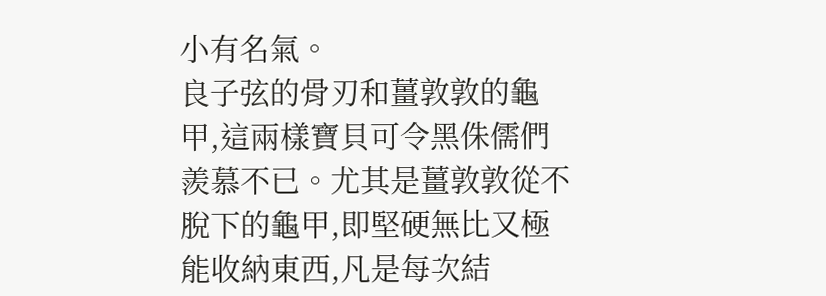小有名氣。
良子弦的骨刃和薑敦敦的龜甲,這兩樣寶貝可令黑侏儒們羨慕不已。尤其是薑敦敦從不脫下的龜甲,即堅硬無比又極能收納東西,凡是每次結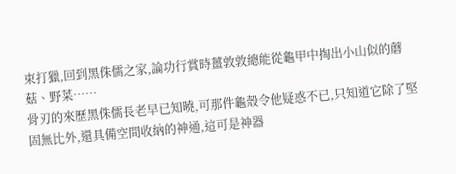束打獵,回到黑侏儒之家,論功行賞時薑敦敦總能從龜甲中掏出小山似的蘑菇、野菜……
骨刃的來歷黑侏儒長老早已知曉,可那件龜殼令他疑惑不已,只知道它除了堅固無比外,還具備空間收納的神通,這可是神器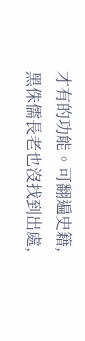才有的功能。可翻遍史籍,黑侏儒長老也沒找到出處,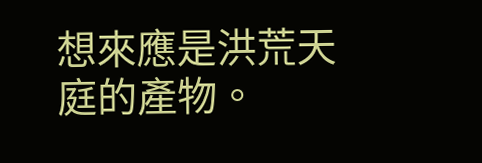想來應是洪荒天庭的產物。